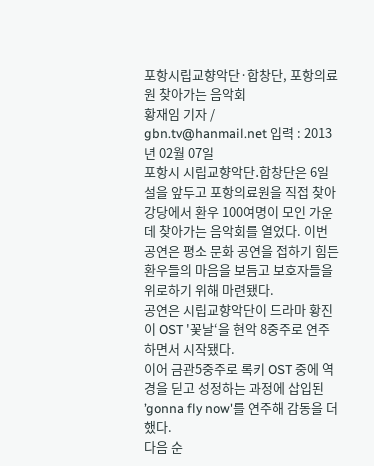포항시립교향악단·합창단, 포항의료원 찾아가는 음악회
황재임 기자 / gbn.tv@hanmail.net 입력 : 2013년 02월 07일
포항시 시립교향악단․합창단은 6일 설을 앞두고 포항의료원을 직접 찾아 강당에서 환우 100여명이 모인 가운데 찾아가는 음악회를 열었다. 이번 공연은 평소 문화 공연을 접하기 힘든 환우들의 마음을 보듬고 보호자들을 위로하기 위해 마련됐다.
공연은 시립교향악단이 드라마 황진이 OST '꽃날‘을 현악 8중주로 연주하면서 시작됐다.
이어 금관5중주로 록키 OST 중에 역경을 딛고 성정하는 과정에 삽입된 ’gonna fly now'를 연주해 감동을 더했다.
다음 순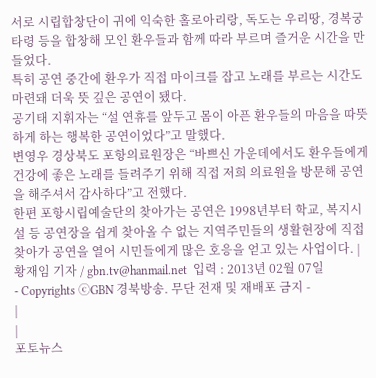서로 시립합창단이 귀에 익숙한 홀로아리랑, 독도는 우리땅, 경복궁 타령 등을 합창해 모인 환우들과 함께 따라 부르며 즐거운 시간을 만들었다.
특히 공연 중간에 환우가 직접 마이크를 잡고 노래를 부르는 시간도 마련돼 더욱 뜻 깊은 공연이 됐다.
공기태 지휘자는 “설 연휴를 앞두고 몸이 아픈 환우들의 마음을 따뜻하게 하는 행복한 공연이었다”고 말했다.
변영우 경상북도 포항의료원장은 “바쁘신 가운데에서도 환우들에게 건강에 좋은 노래를 들려주기 위해 직접 저희 의료원을 방문해 공연을 해주셔서 감사하다”고 전했다.
한편 포항시립예술단의 찾아가는 공연은 1998년부터 학교, 복지시설 등 공연장을 쉽게 찾아올 수 없는 지역주민들의 생활현장에 직접 찾아가 공연을 열어 시민들에게 많은 호응을 얻고 있는 사업이다. |
황재임 기자 / gbn.tv@hanmail.net  입력 : 2013년 02월 07일
- Copyrights ⓒGBN 경북방송. 무단 전재 및 재배포 금지 -
|
|
포토뉴스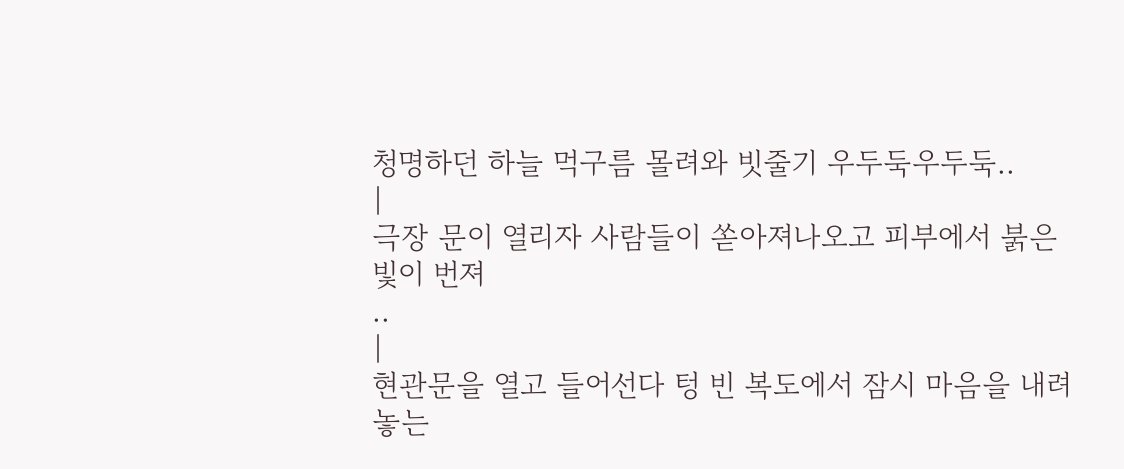청명하던 하늘 먹구름 몰려와 빗줄기 우두둑우두둑..
|
극장 문이 열리자 사람들이 쏟아져나오고 피부에서 붉은빛이 번져
..
|
현관문을 열고 들어선다 텅 빈 복도에서 잠시 마음을 내려놓는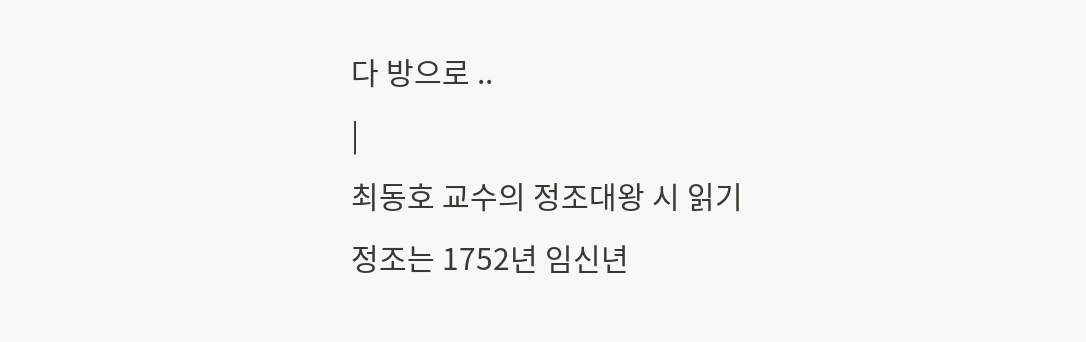다 방으로 ..
|
최동호 교수의 정조대왕 시 읽기
정조는 1752년 임신년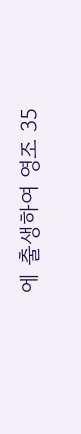에 출생하여 영조 35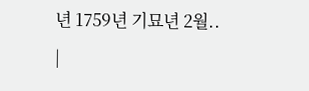년 1759년 기묘년 2월..
|